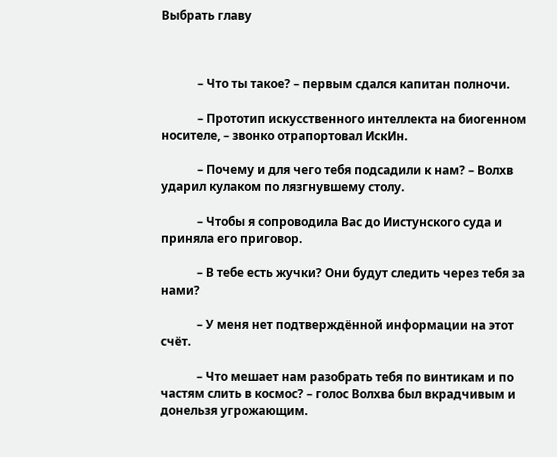Выбрать главу



            – Что ты такое? – первым сдался капитан полночи.

            – Прототип искусственного интеллекта на биогенном носителе, – звонко отрапортовал ИскИн.

            – Почему и для чего тебя подсадили к нам? – Волхв ударил кулаком по лязгнувшему столу.

            – Чтобы я сопроводила Вас до Иистунского суда и приняла его приговор.

            – В тебе есть жучки? Они будут следить через тебя за нами?

            – У меня нет подтверждённой информации на этот счёт.

            – Что мешает нам разобрать тебя по винтикам и по частям слить в космос? – голос Волхва был вкрадчивым и донельзя угрожающим.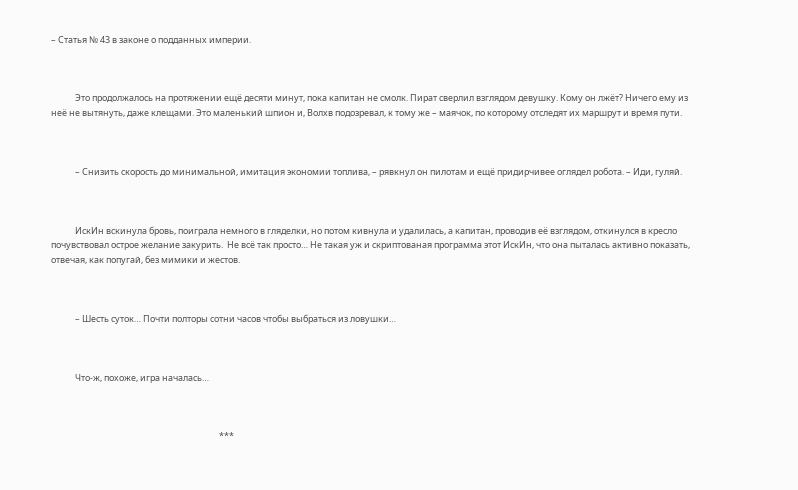– Статья № 43 в законе о подданных империи.



            Это продолжалось на протяжении ещё десяти минут, пока капитан не смолк. Пират сверлил взглядом девушку. Кому он лжёт? Ничего ему из неё не вытянуть, даже клещами. Это маленький шпион и, Волхв подозревал, к тому же – маячок, по которому отследят их маршрут и время пути.



            – Снизить скорость до минимальной, имитация экономии топлива, – рявкнул он пилотам и ещё придирчивее оглядел робота. – Иди, гуляй.



            ИскИн вскинула бровь, поиграла немного в гляделки, но потом кивнула и удалилась, а капитан, проводив её взглядом, откинулся в кресло почувствовал острое желание закурить.  Не всё так просто… Не такая уж и скриптованая программа этот ИскИн, что она пыталась активно показать, отвечая, как попугай, без мимики и жестов.



            – Шесть суток… Почти полторы сотни часов чтобы выбраться из ловушки…



            Что-ж, похоже, игра началась…



                                                                                    ***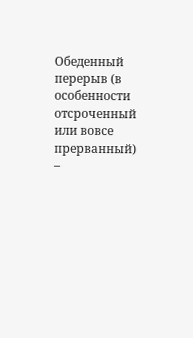Обеденный перерыв (в особенности отсроченный или вовсе прерванный) –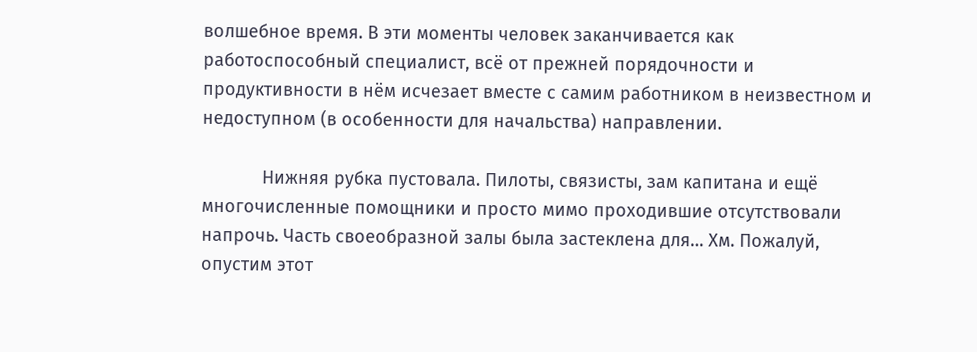волшебное время. В эти моменты человек заканчивается как работоспособный специалист, всё от прежней порядочности и продуктивности в нём исчезает вместе с самим работником в неизвестном и недоступном (в особенности для начальства) направлении.

            Нижняя рубка пустовала. Пилоты, связисты, зам капитана и ещё многочисленные помощники и просто мимо проходившие отсутствовали напрочь. Часть своеобразной залы была застеклена для… Хм. Пожалуй, опустим этот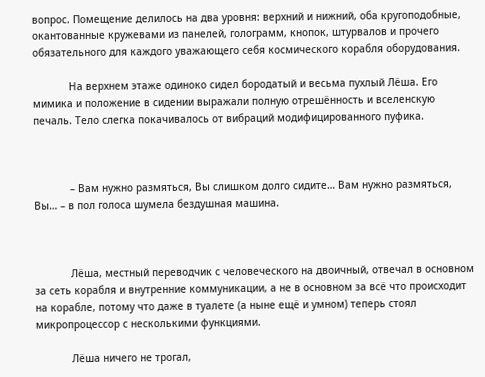вопрос. Помещение делилось на два уровня: верхний и нижний, оба кругоподобные, окантованные кружевами из панелей, голограмм, кнопок, штурвалов и прочего обязательного для каждого уважающего себя космического корабля оборудования.

            На верхнем этаже одиноко сидел бородатый и весьма пухлый Лёша. Его мимика и положение в сидении выражали полную отрешённость и вселенскую печаль. Тело слегка покачивалось от вибраций модифицированного пуфика.



            – Вам нужно размяться, Вы слишком долго сидите… Вам нужно размяться, Вы… – в пол голоса шумела бездушная машина.



            Лёша, местный переводчик с человеческого на двоичный, отвечал в основном за сеть корабля и внутренние коммуникации, а не в основном за всё что происходит на корабле, потому что даже в туалете (а ныне ещё и умном) теперь стоял микропроцессор с несколькими функциями.

            Лёша ничего не трогал,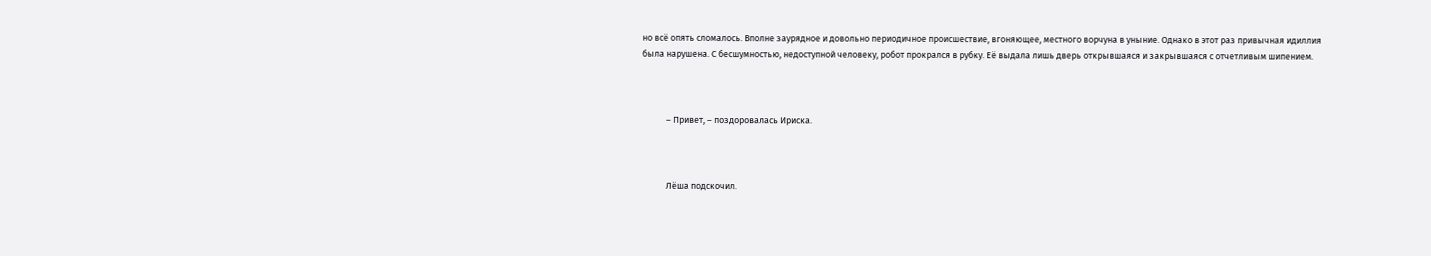но всё опять сломалось. Вполне заурядное и довольно периодичное происшествие, вгоняющее, местного ворчуна в уныние. Однако в этот раз привычная идиллия была нарушена. С бесшумностью, недоступной человеку, робот прокрался в рубку. Её выдала лишь дверь открывшаяся и закрывшаяся с отчетливым шипением.



            – Привет, – поздоровалась Ириска.



            Лёша подскочил.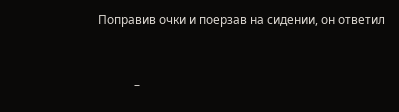Поправив очки и поерзав на сидении, он ответил



            –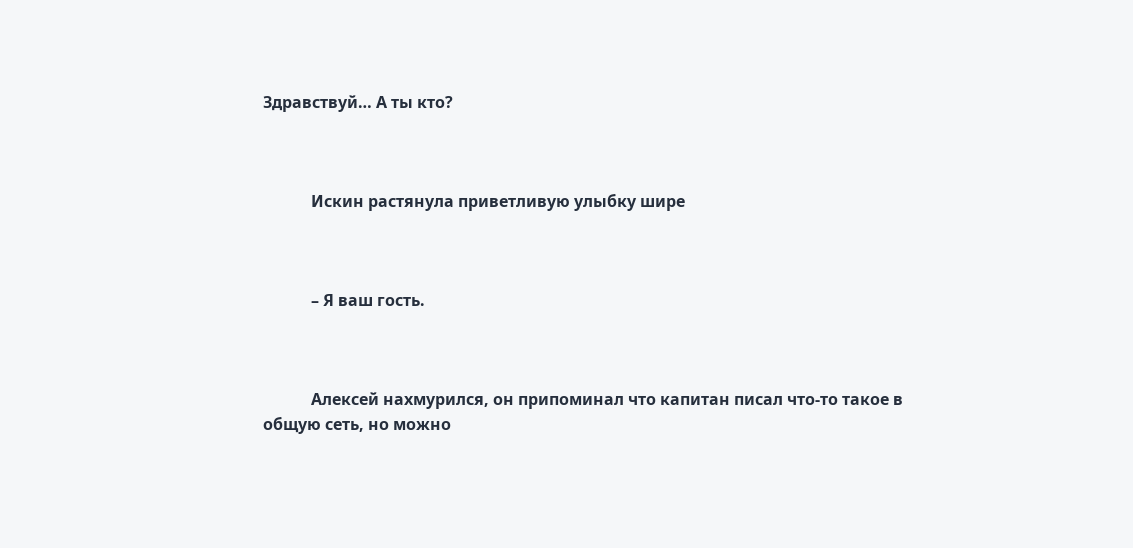Здравствуй… А ты кто?



            Искин растянула приветливую улыбку шире



            – Я ваш гость.



            Алексей нахмурился, он припоминал что капитан писал что-то такое в общую сеть, но можно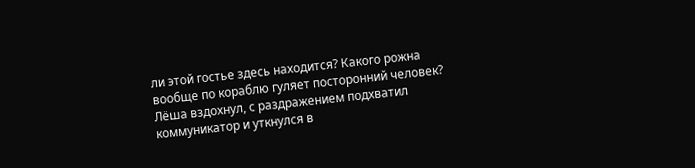ли этой гостье здесь находится? Какого рожна вообще по кораблю гуляет посторонний человек? Лёша вздохнул, с раздражением подхватил коммуникатор и уткнулся в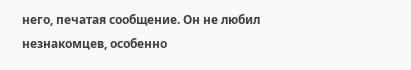него, печатая сообщение. Он не любил незнакомцев, особенно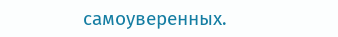самоуверенных.